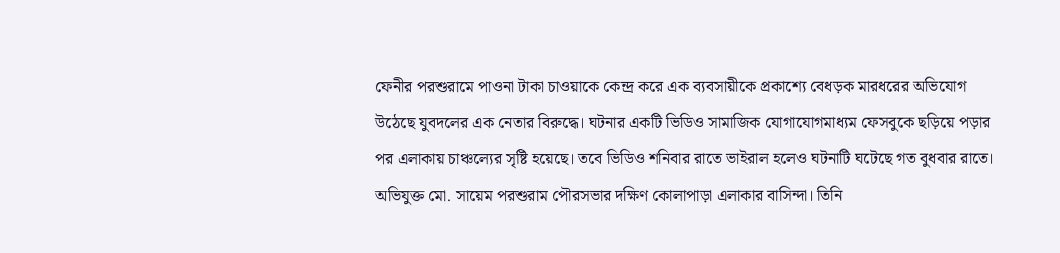ফেনীর পরশুরামে পাওনা টাকা চাওয়াকে কেন্দ্র করে এক ব্যবসায়ীকে প্রকাশ্যে বেধড়ক মারধরের অভিযোগ উঠেছে যুবদলের এক নেতার বিরুদ্ধে। ঘটনার একটি ভিডিও সামাজিক যোগাযোগমাধ্যম ফেসবুকে ছড়িয়ে পড়ার পর এলাকায় চাঞ্চল্যের সৃষ্টি হয়েছে। তবে ভিডিও শনিবার রাতে ভাইরাল হলেও ঘটনাটি ঘটেছে গত বুধবার রাতে।
অভিযুক্ত মো. সায়েম পরশুরাম পৌরসভার দক্ষিণ কোলাপাড়া এলাকার বাসিন্দা। তিনি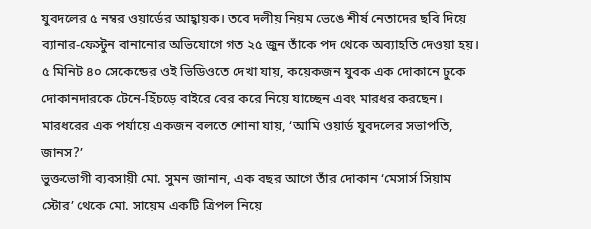যুবদলের ৫ নম্বর ওয়ার্ডের আহ্বায়ক। তবে দলীয় নিয়ম ভেঙে শীর্ষ নেতাদের ছবি দিয়ে ব্যানার-ফেস্টুন বানানোর অভিযোগে গত ২৫ জুন তাঁকে পদ থেকে অব্যাহতি দেওয়া হয়।
৫ মিনিট ৪০ সেকেন্ডের ওই ভিডিওতে দেখা যায়, কয়েকজন যুবক এক দোকানে ঢুকে দোকানদারকে টেনে-হিঁচড়ে বাইরে বের করে নিয়ে যাচ্ছেন এবং মারধর করছেন। মারধরের এক পর্যায়ে একজন বলতে শোনা যায়, ‘আমি ওয়ার্ড যুবদলের সভাপতি, জানস?’
ভুক্তভোগী ব্যবসায়ী মো. সুমন জানান, এক বছর আগে তাঁর দোকান ‘মেসার্স সিয়াম স্টোর’ থেকে মো. সায়েম একটি ত্রিপল নিয়ে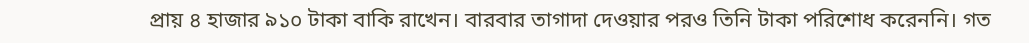প্রায় ৪ হাজার ৯১০ টাকা বাকি রাখেন। বারবার তাগাদা দেওয়ার পরও তিনি টাকা পরিশোধ করেননি। গত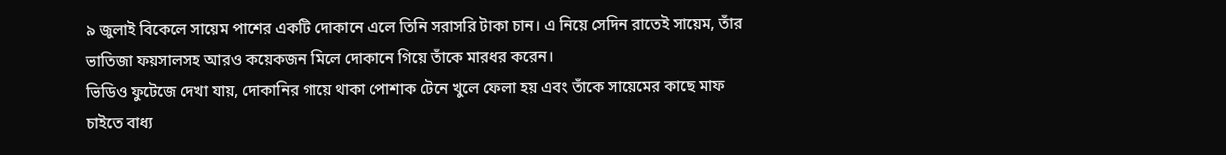৯ জুলাই বিকেলে সায়েম পাশের একটি দোকানে এলে তিনি সরাসরি টাকা চান। এ নিয়ে সেদিন রাতেই সায়েম, তাঁর ভাতিজা ফয়সালসহ আরও কয়েকজন মিলে দোকানে গিয়ে তাঁকে মারধর করেন।
ভিডিও ফুটেজে দেখা যায়, দোকানির গায়ে থাকা পোশাক টেনে খুলে ফেলা হয় এবং তাঁকে সায়েমের কাছে মাফ চাইতে বাধ্য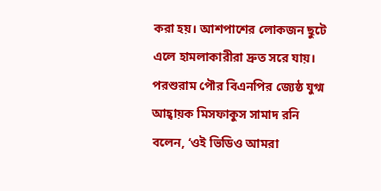করা হয়। আশপাশের লোকজন ছুটে এলে হামলাকারীরা দ্রুত সরে যায়।
পরশুরাম পৌর বিএনপির জ্যেষ্ঠ যুগ্ম আহ্বায়ক মিসফাকুস সামাদ রনি বলেন, ‘ওই ভিডিও আমরা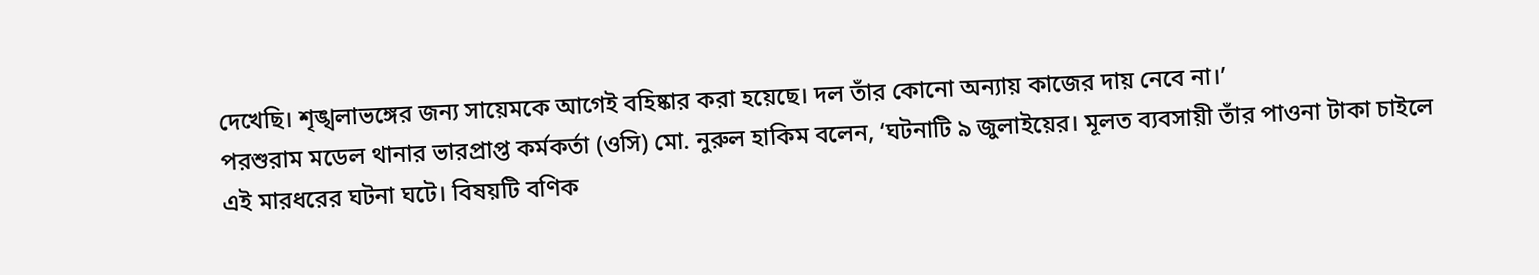দেখেছি। শৃঙ্খলাভঙ্গের জন্য সায়েমকে আগেই বহিষ্কার করা হয়েছে। দল তাঁর কোনো অন্যায় কাজের দায় নেবে না।’
পরশুরাম মডেল থানার ভারপ্রাপ্ত কর্মকর্তা (ওসি) মো. নুরুল হাকিম বলেন, ‘ঘটনাটি ৯ জুলাইয়ের। মূলত ব্যবসায়ী তাঁর পাওনা টাকা চাইলে এই মারধরের ঘটনা ঘটে। বিষয়টি বণিক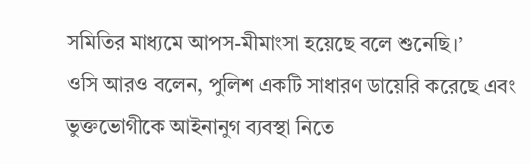সমিতির মাধ্যমে আপস-মীমাংসা হয়েছে বলে শুনেছি।’
ওসি আরও বলেন, পুলিশ একটি সাধারণ ডায়েরি করেছে এবং ভুক্তভোগীকে আইনানুগ ব্যবস্থা নিতে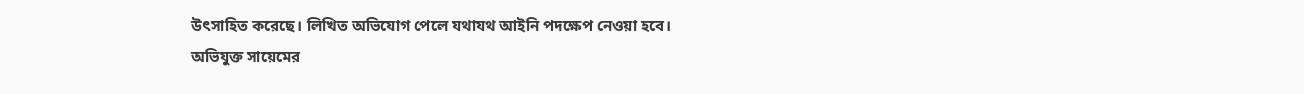উৎসাহিত করেছে। লিখিত অভিযোগ পেলে যথাযথ আইনি পদক্ষেপ নেওয়া হবে।
অভিযুক্ত সায়েমের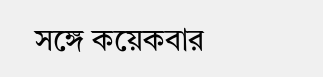সঙ্গে কয়েকবার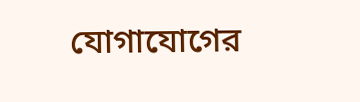যোগাযোগের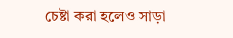চেষ্টা করা হলেও সাড়া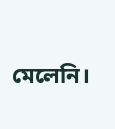মেলেনি।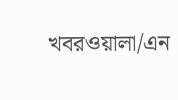খবরওয়ালা/এন